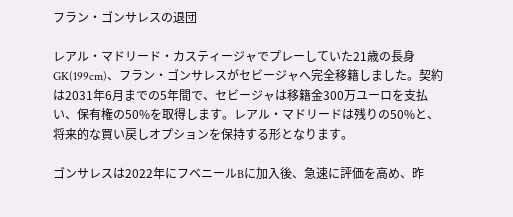フラン・ゴンサレスの退団

レアル・マドリード・カスティージャでプレーしていた21歳の長身GK(199cm)、フラン・ゴンサレスがセビージャへ完全移籍しました。契約は2031年6月までの5年間で、セビージャは移籍金300万ユーロを支払い、保有権の50%を取得します。レアル・マドリードは残りの50%と、将来的な買い戻しオプションを保持する形となります。

ゴンサレスは2022年にフベニールBに加入後、急速に評価を高め、昨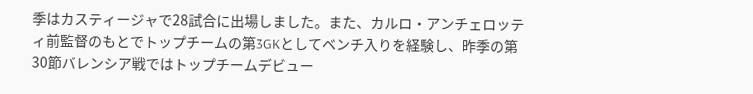季はカスティージャで28試合に出場しました。また、カルロ・アンチェロッティ前監督のもとでトップチームの第3GKとしてベンチ入りを経験し、昨季の第30節バレンシア戦ではトップチームデビュー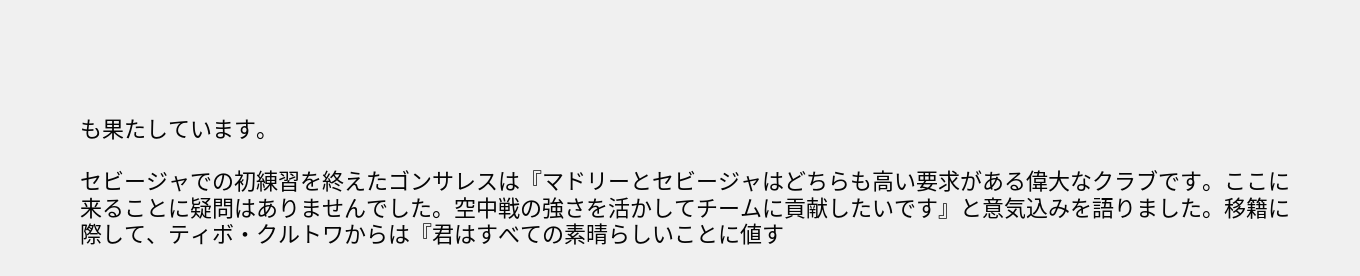も果たしています。

セビージャでの初練習を終えたゴンサレスは『マドリーとセビージャはどちらも高い要求がある偉大なクラブです。ここに来ることに疑問はありませんでした。空中戦の強さを活かしてチームに貢献したいです』と意気込みを語りました。移籍に際して、ティボ・クルトワからは『君はすべての素晴らしいことに値す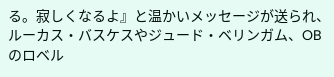る。寂しくなるよ』と温かいメッセージが送られ、ルーカス・バスケスやジュード・ベリンガム、OBのロベル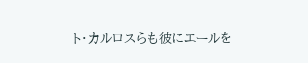ト・カルロスらも彼にエールを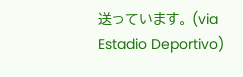送っています。 (via Estadio Deportivo)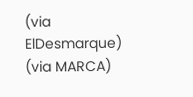(via ElDesmarque) (via MARCA)